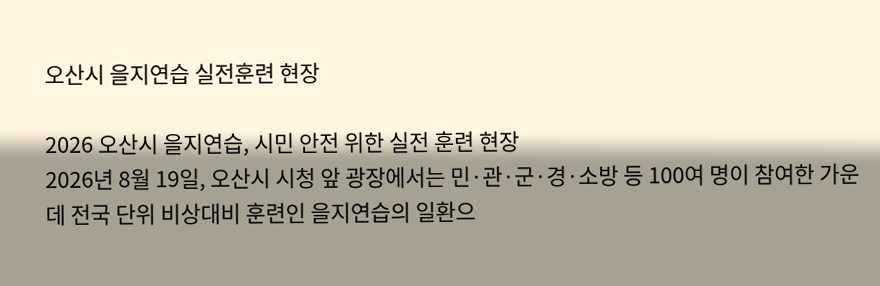오산시 을지연습 실전훈련 현장

2026 오산시 을지연습, 시민 안전 위한 실전 훈련 현장
2026년 8월 19일, 오산시 시청 앞 광장에서는 민·관·군·경·소방 등 100여 명이 참여한 가운데 전국 단위 비상대비 훈련인 을지연습의 일환으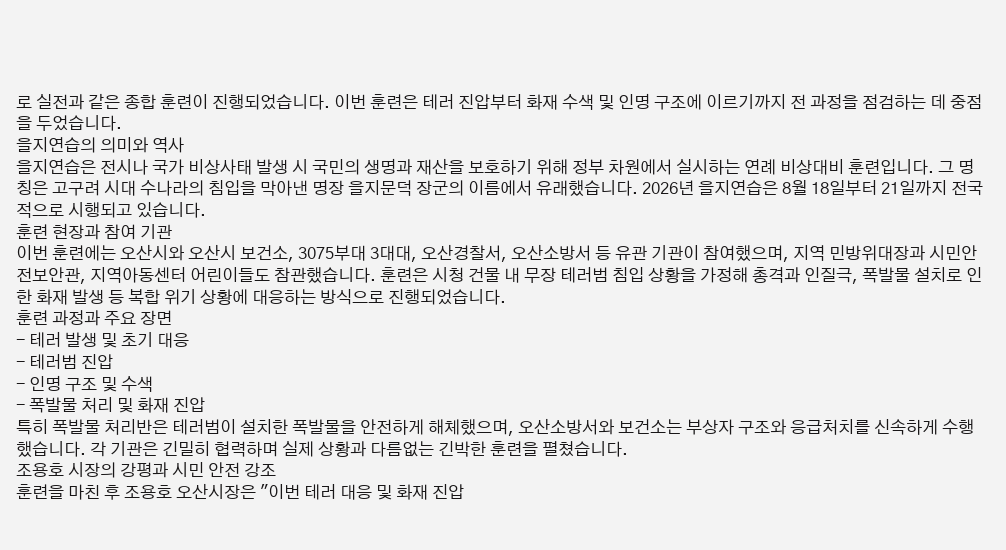로 실전과 같은 종합 훈련이 진행되었습니다. 이번 훈련은 테러 진압부터 화재 수색 및 인명 구조에 이르기까지 전 과정을 점검하는 데 중점을 두었습니다.
을지연습의 의미와 역사
을지연습은 전시나 국가 비상사태 발생 시 국민의 생명과 재산을 보호하기 위해 정부 차원에서 실시하는 연례 비상대비 훈련입니다. 그 명칭은 고구려 시대 수나라의 침입을 막아낸 명장 을지문덕 장군의 이름에서 유래했습니다. 2026년 을지연습은 8월 18일부터 21일까지 전국적으로 시행되고 있습니다.
훈련 현장과 참여 기관
이번 훈련에는 오산시와 오산시 보건소, 3075부대 3대대, 오산경찰서, 오산소방서 등 유관 기관이 참여했으며, 지역 민방위대장과 시민안전보안관, 지역아동센터 어린이들도 참관했습니다. 훈련은 시청 건물 내 무장 테러범 침입 상황을 가정해 총격과 인질극, 폭발물 설치로 인한 화재 발생 등 복합 위기 상황에 대응하는 방식으로 진행되었습니다.
훈련 과정과 주요 장면
- 테러 발생 및 초기 대응
- 테러범 진압
- 인명 구조 및 수색
- 폭발물 처리 및 화재 진압
특히 폭발물 처리반은 테러범이 설치한 폭발물을 안전하게 해체했으며, 오산소방서와 보건소는 부상자 구조와 응급처치를 신속하게 수행했습니다. 각 기관은 긴밀히 협력하며 실제 상황과 다름없는 긴박한 훈련을 펼쳤습니다.
조용호 시장의 강평과 시민 안전 강조
훈련을 마친 후 조용호 오산시장은 "이번 테러 대응 및 화재 진압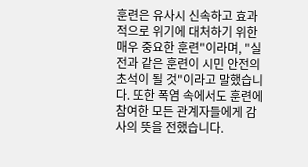훈련은 유사시 신속하고 효과적으로 위기에 대처하기 위한 매우 중요한 훈련"이라며, "실전과 같은 훈련이 시민 안전의 초석이 될 것"이라고 말했습니다. 또한 폭염 속에서도 훈련에 참여한 모든 관계자들에게 감사의 뜻을 전했습니다.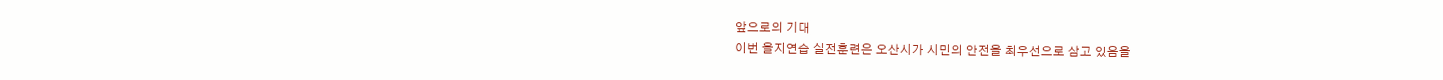앞으로의 기대
이번 을지연습 실전훈련은 오산시가 시민의 안전을 최우선으로 삼고 있음을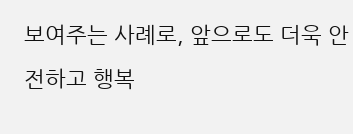보여주는 사례로, 앞으로도 더욱 안전하고 행복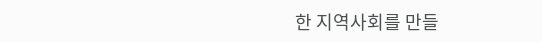한 지역사회를 만들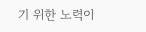기 위한 노력이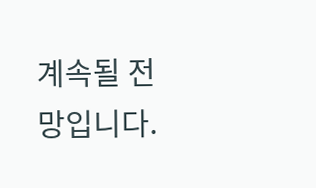계속될 전망입니다.